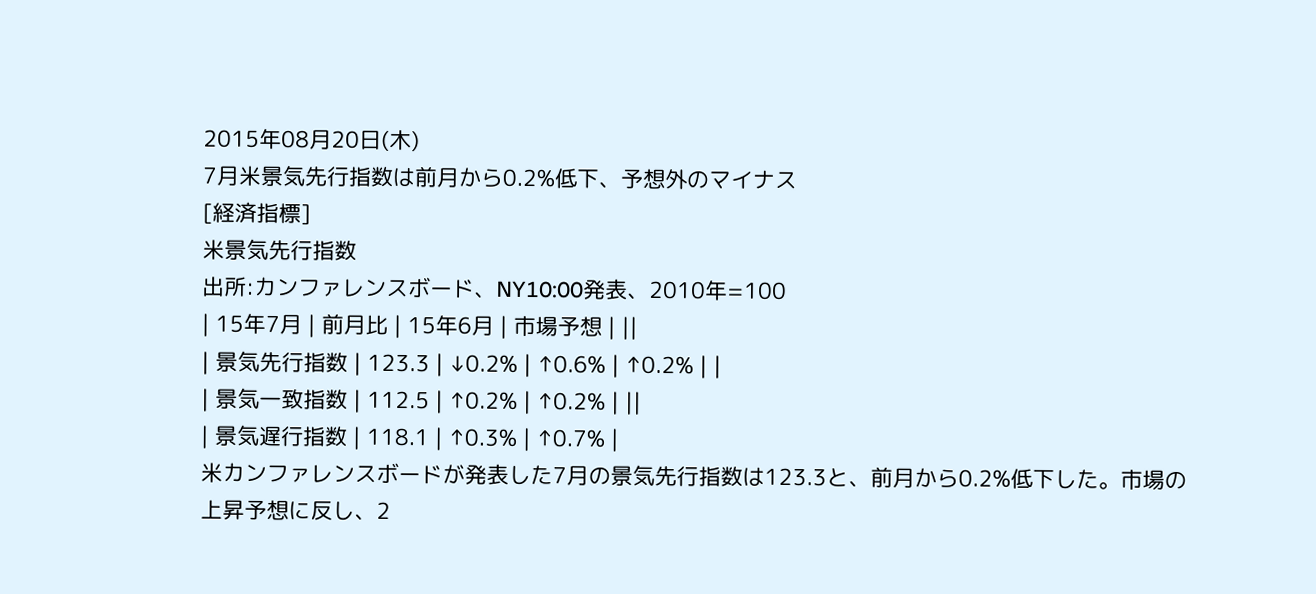2015年08月20日(木)
7月米景気先行指数は前月から0.2%低下、予想外のマイナス
[経済指標]
米景気先行指数
出所:カンファレンスボード、NY10:00発表、2010年=100
| 15年7月 | 前月比 | 15年6月 | 市場予想 | ||
| 景気先行指数 | 123.3 | ↓0.2% | ↑0.6% | ↑0.2% | |
| 景気一致指数 | 112.5 | ↑0.2% | ↑0.2% | ||
| 景気遅行指数 | 118.1 | ↑0.3% | ↑0.7% |
米カンファレンスボードが発表した7月の景気先行指数は123.3と、前月から0.2%低下した。市場の上昇予想に反し、2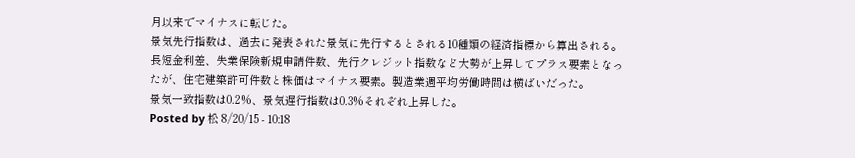月以来でマイナスに転じた。
景気先行指数は、過去に発表された景気に先行するとされる10種類の経済指標から算出される。長短金利差、失業保険新規申請件数、先行クレジット指数など大勢が上昇してプラス要素となったが、住宅建築許可件数と株価はマイナス要素。製造業週平均労働時間は横ばいだった。
景気一致指数は0.2%、景気遅行指数は0.3%それぞれ上昇した。
Posted by 松 8/20/15 - 10:18